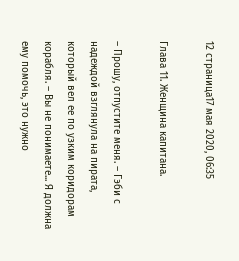12 страница17 мая 2020, 06:35

Глава 11. Женщина капитана.

– Прошу, отпустите меня. – Гэби с надеждой взглянула на пирата, который вел ее по узким коридорам корабля. – Вы не понимаете... Я должна ему помочь, это нужно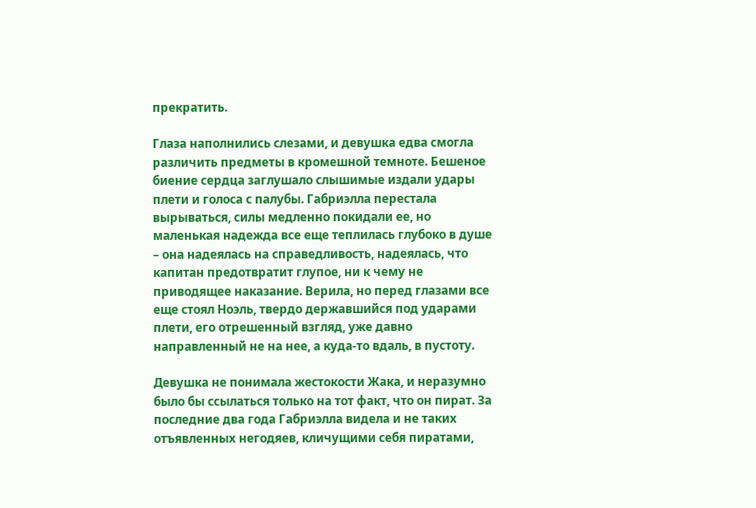прекратить.

Глаза наполнились слезами, и девушка едва смогла различить предметы в кромешной темноте. Бешеное биение сердца заглушало слышимые издали удары плети и голоса с палубы. Габриэлла перестала вырываться, силы медленно покидали ее, но маленькая надежда все еще теплилась глубоко в душе – она надеялась на справедливость, надеялась, что капитан предотвратит глупое, ни к чему не приводящее наказание. Верила, но перед глазами все еще стоял Ноэль, твердо державшийся под ударами плети, его отрешенный взгляд, уже давно направленный не на нее, а куда-то вдаль, в пустоту.

Девушка не понимала жестокости Жака, и неразумно было бы ссылаться только на тот факт, что он пират. За последние два года Габриэлла видела и не таких отъявленных негодяев, кличущими себя пиратами,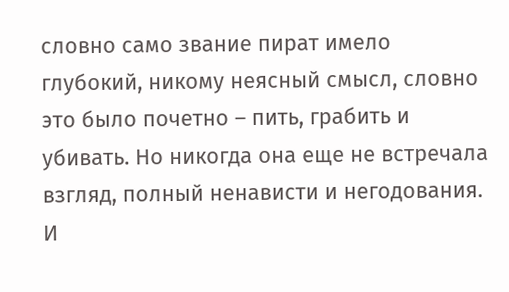словно само звание пират имело глубокий, никому неясный смысл, словно это было почетно – пить, грабить и убивать. Но никогда она еще не встречала взгляд, полный ненависти и негодования. И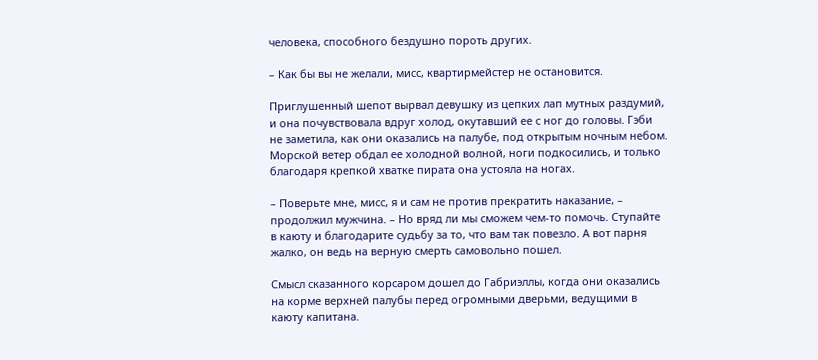человека, способного бездушно пороть других.

– Как бы вы не желали, мисс, квартирмейстер не остановится.

Приглушенный шепот вырвал девушку из цепких лап мутных раздумий, и она почувствовала вдруг холод, окутавший ее с ног до головы. Гэби не заметила, как они оказались на палубе, под открытым ночным небом. Морской ветер обдал ее холодной волной, ноги подкосились, и только благодаря крепкой хватке пирата она устояла на ногах.

– Поверьте мне, мисс, я и сам не против прекратить наказание, – продолжил мужчина. – Но вряд ли мы сможем чем-то помочь. Ступайте в каюту и благодарите судьбу за то, что вам так повезло. А вот парня жалко, он ведь на верную смерть самовольно пошел.

Смысл сказанного корсаром дошел до Габриэллы, когда они оказались на корме верхней палубы перед огромными дверьми, ведущими в каюту капитана.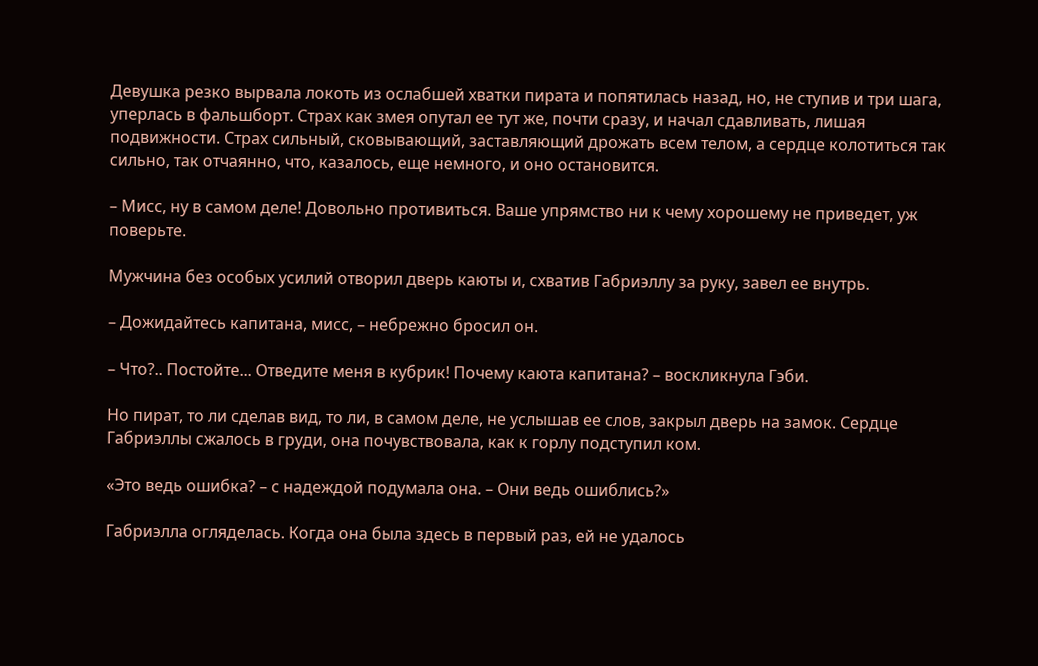Девушка резко вырвала локоть из ослабшей хватки пирата и попятилась назад, но, не ступив и три шага, уперлась в фальшборт. Страх как змея опутал ее тут же, почти сразу, и начал сдавливать, лишая подвижности. Страх сильный, сковывающий, заставляющий дрожать всем телом, а сердце колотиться так сильно, так отчаянно, что, казалось, еще немного, и оно остановится.

– Мисс, ну в самом деле! Довольно противиться. Ваше упрямство ни к чему хорошему не приведет, уж поверьте.

Мужчина без особых усилий отворил дверь каюты и, схватив Габриэллу за руку, завел ее внутрь.

– Дожидайтесь капитана, мисс, – небрежно бросил он.

– Что?.. Постойте... Отведите меня в кубрик! Почему каюта капитана? – воскликнула Гэби.

Но пират, то ли сделав вид, то ли, в самом деле, не услышав ее слов, закрыл дверь на замок. Сердце Габриэллы сжалось в груди, она почувствовала, как к горлу подступил ком.

«Это ведь ошибка? – с надеждой подумала она. – Они ведь ошиблись?»

Габриэлла огляделась. Когда она была здесь в первый раз, ей не удалось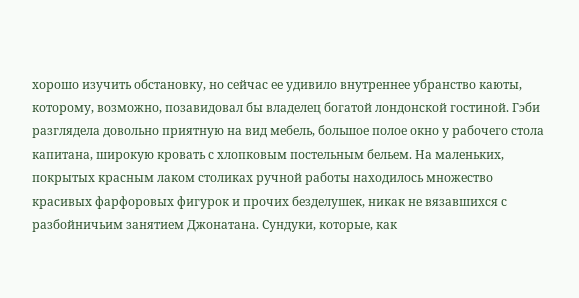хорошо изучить обстановку, но сейчас ее удивило внутреннее убранство каюты, которому, возможно, позавидовал бы владелец богатой лондонской гостиной. Гэби разглядела довольно приятную на вид мебель, большое полое окно у рабочего стола капитана, широкую кровать с хлопковым постельным бельем. На маленьких, покрытых красным лаком столиках ручной работы находилось множество красивых фарфоровых фигурок и прочих безделушек, никак не вязавшихся с разбойничьим занятием Джонатана. Сундуки, которые, как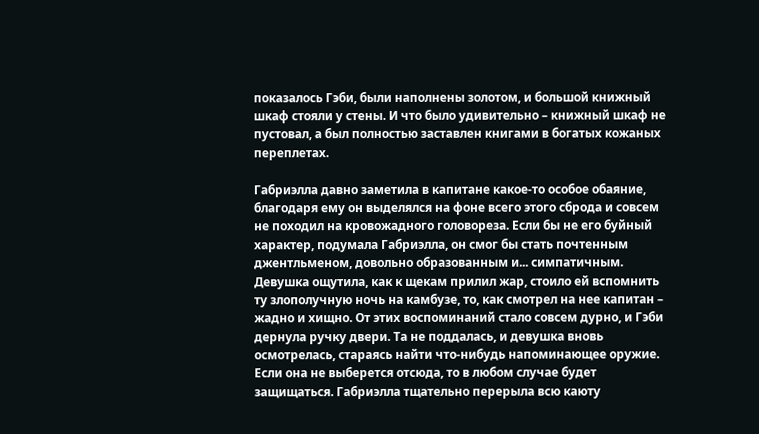показалось Гэби, были наполнены золотом, и большой книжный шкаф стояли у стены. И что было удивительно – книжный шкаф не пустовал, а был полностью заставлен книгами в богатых кожаных переплетах.

Габриэлла давно заметила в капитане какое-то особое обаяние, благодаря ему он выделялся на фоне всего этого сброда и совсем не походил на кровожадного головореза. Если бы не его буйный характер, подумала Габриэлла, он смог бы стать почтенным джентльменом, довольно образованным и... симпатичным. Девушка ощутила, как к щекам прилил жар, стоило ей вспомнить ту злополучную ночь на камбузе, то, как смотрел на нее капитан – жадно и хищно. От этих воспоминаний стало совсем дурно, и Гэби дернула ручку двери. Та не поддалась, и девушка вновь осмотрелась, стараясь найти что-нибудь напоминающее оружие. Если она не выберется отсюда, то в любом случае будет защищаться. Габриэлла тщательно перерыла всю каюту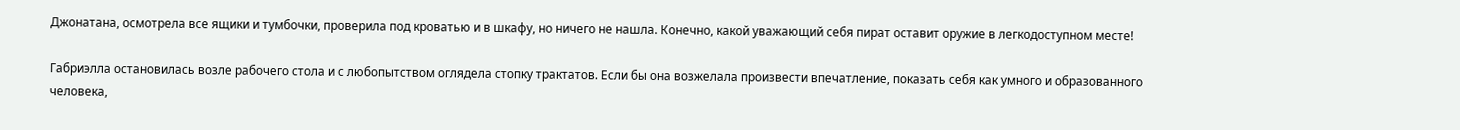Джонатана, осмотрела все ящики и тумбочки, проверила под кроватью и в шкафу, но ничего не нашла. Конечно, какой уважающий себя пират оставит оружие в легкодоступном месте!

Габриэлла остановилась возле рабочего стола и с любопытством оглядела стопку трактатов. Если бы она возжелала произвести впечатление, показать себя как умного и образованного человека,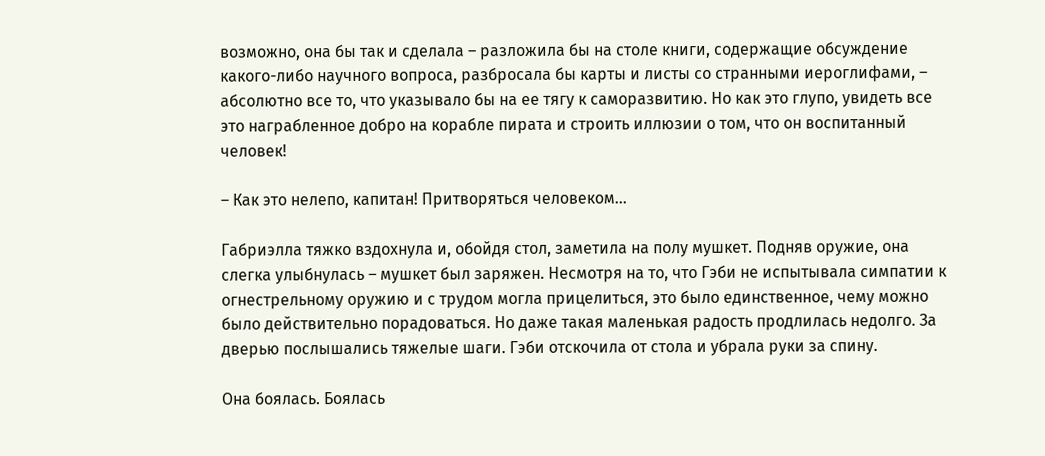возможно, она бы так и сделала – разложила бы на столе книги, содержащие обсуждение какого-либо научного вопроса, разбросала бы карты и листы со странными иероглифами, – абсолютно все то, что указывало бы на ее тягу к саморазвитию. Но как это глупо, увидеть все это награбленное добро на корабле пирата и строить иллюзии о том, что он воспитанный человек!

– Как это нелепо, капитан! Притворяться человеком...

Габриэлла тяжко вздохнула и, обойдя стол, заметила на полу мушкет. Подняв оружие, она слегка улыбнулась – мушкет был заряжен. Несмотря на то, что Гэби не испытывала симпатии к огнестрельному оружию и с трудом могла прицелиться, это было единственное, чему можно было действительно порадоваться. Но даже такая маленькая радость продлилась недолго. За дверью послышались тяжелые шаги. Гэби отскочила от стола и убрала руки за спину.

Она боялась. Боялась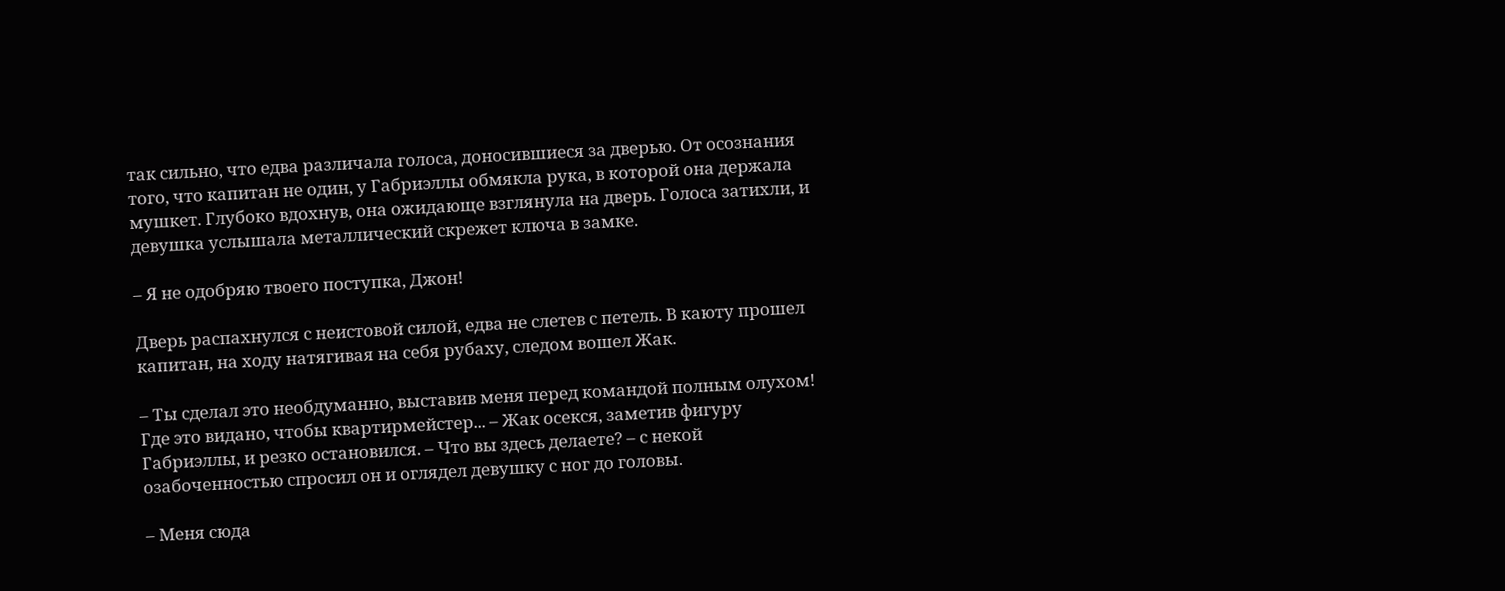так сильно, что едва различала голоса, доносившиеся за дверью. От осознания того, что капитан не один, у Габриэллы обмякла рука, в которой она держала мушкет. Глубоко вдохнув, она ожидающе взглянула на дверь. Голоса затихли, и девушка услышала металлический скрежет ключа в замке.

– Я не одобряю твоего поступка, Джон!

Дверь распахнулся с неистовой силой, едва не слетев с петель. В каюту прошел капитан, на ходу натягивая на себя рубаху, следом вошел Жак.

– Ты сделал это необдуманно, выставив меня перед командой полным олухом! Где это видано, чтобы квартирмейстер... – Жак осекся, заметив фигуру Габриэллы, и резко остановился. – Что вы здесь делаете? – с некой озабоченностью спросил он и оглядел девушку с ног до головы.

– Меня сюда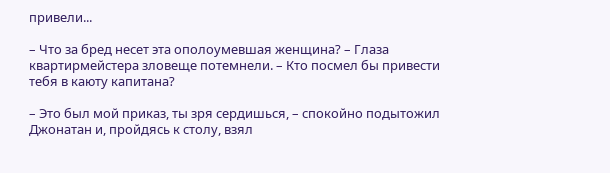привели...

– Что за бред несет эта ополоумевшая женщина? – Глаза квартирмейстера зловеще потемнели. – Кто посмел бы привести тебя в каюту капитана?

– Это был мой приказ, ты зря сердишься, – спокойно подытожил Джонатан и, пройдясь к столу, взял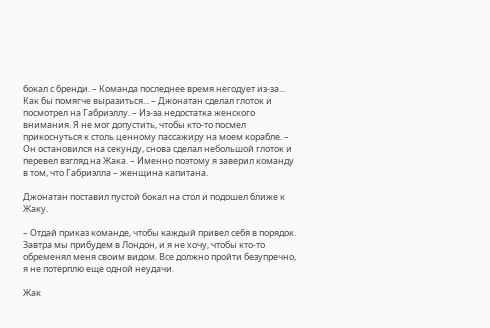бокал с бренди. – Команда последнее время негодует из-за... Как бы помягче выразиться... – Джонатан сделал глоток и посмотрел на Габриэллу. – Из-за недостатка женского внимания. Я не мог допустить, чтобы кто-то посмел прикоснуться к столь ценному пассажиру на моем корабле. – Он остановился на секунду, снова сделал небольшой глоток и перевел взгляд на Жака. – Именно поэтому я заверил команду в том, что Габриэлла – женщина капитана.

Джонатан поставил пустой бокал на стол и подошел ближе к Жаку.

– Отдай приказ команде, чтобы каждый привел себя в порядок. Завтра мы прибудем в Лондон, и я не хочу, чтобы кто-то обременял меня своим видом. Все должно пройти безупречно, я не потерплю еще одной неудачи.

Жак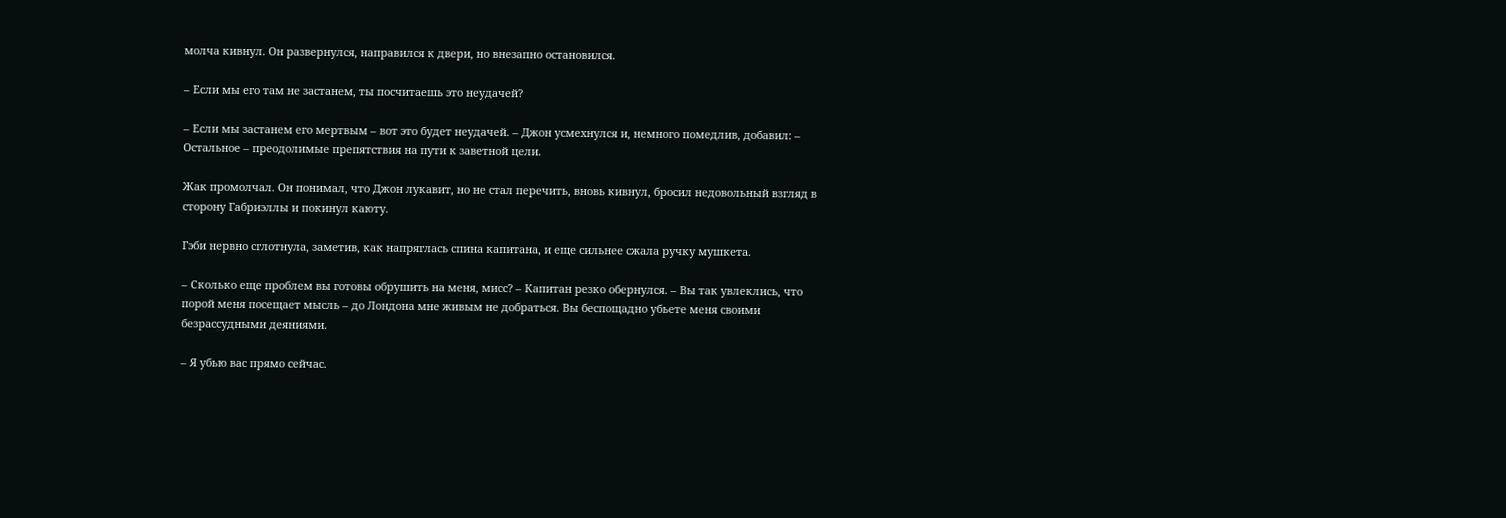молча кивнул. Он развернулся, направился к двери, но внезапно остановился.

– Если мы его там не застанем, ты посчитаешь это неудачей?

– Если мы застанем его мертвым – вот это будет неудачей. – Джон усмехнулся и, немного помедлив, добавил: – Остальное – преодолимые препятствия на пути к заветной цели.

Жак промолчал. Он понимал, что Джон лукавит, но не стал перечить, вновь кивнул, бросил недовольный взгляд в сторону Габриэллы и покинул каюту.

Гэби нервно сглотнула, заметив, как напряглась спина капитана, и еще сильнее сжала ручку мушкета.

– Сколько еще проблем вы готовы обрушить на меня, мисс? – Капитан резко обернулся. – Вы так увлеклись, что порой меня посещает мысль – до Лондона мне живым не добраться. Вы беспощадно убьете меня своими безрассудными деяниями.

– Я убью вас прямо сейчас.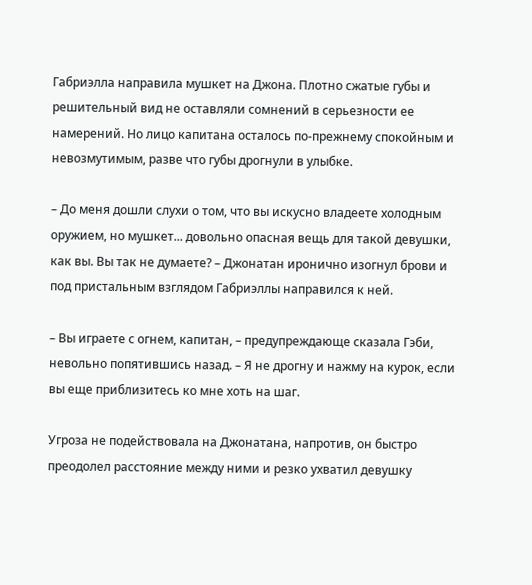Габриэлла направила мушкет на Джона. Плотно сжатые губы и решительный вид не оставляли сомнений в серьезности ее намерений. Но лицо капитана осталось по-прежнему спокойным и невозмутимым, разве что губы дрогнули в улыбке.

– До меня дошли слухи о том, что вы искусно владеете холодным оружием, но мушкет... довольно опасная вещь для такой девушки, как вы. Вы так не думаете? – Джонатан иронично изогнул брови и под пристальным взглядом Габриэллы направился к ней.

– Вы играете с огнем, капитан, – предупреждающе сказала Гэби, невольно попятившись назад. – Я не дрогну и нажму на курок, если вы еще приблизитесь ко мне хоть на шаг.

Угроза не подействовала на Джонатана, напротив, он быстро преодолел расстояние между ними и резко ухватил девушку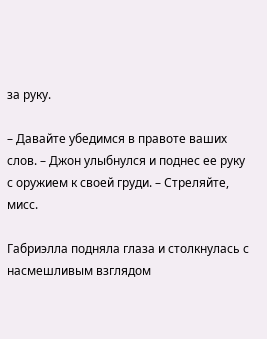за руку.

– Давайте убедимся в правоте ваших слов. – Джон улыбнулся и поднес ее руку с оружием к своей груди. – Стреляйте, мисс.

Габриэлла подняла глаза и столкнулась с насмешливым взглядом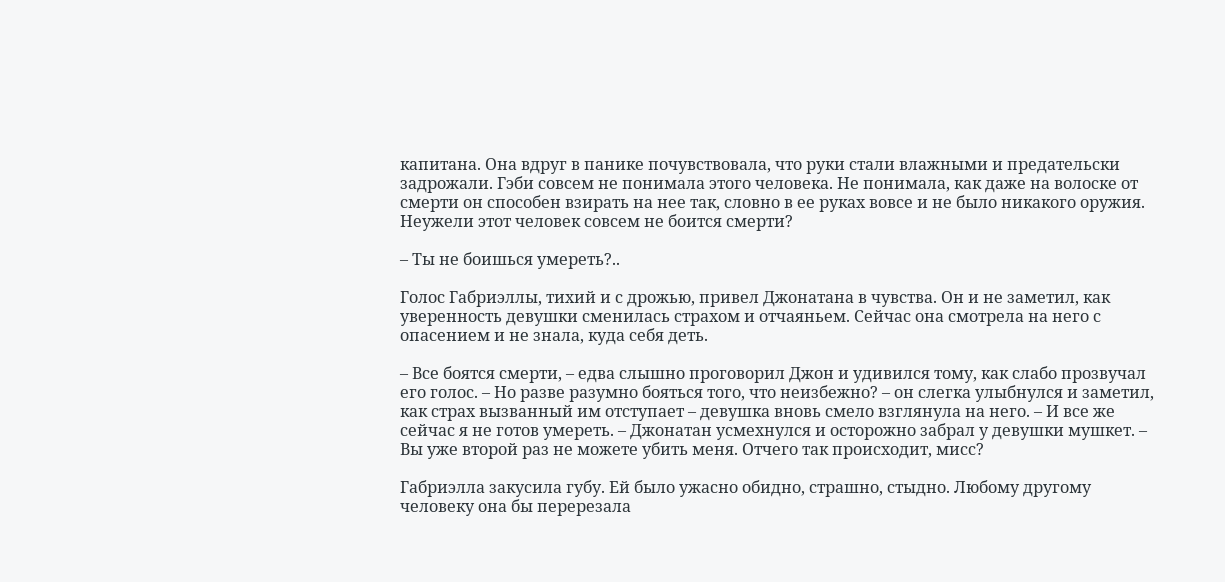капитана. Она вдруг в панике почувствовала, что руки стали влажными и предательски задрожали. Гэби совсем не понимала этого человека. Не понимала, как даже на волоске от смерти он способен взирать на нее так, словно в ее руках вовсе и не было никакого оружия. Неужели этот человек совсем не боится смерти?

– Ты не боишься умереть?..

Голос Габриэллы, тихий и с дрожью, привел Джонатана в чувства. Он и не заметил, как уверенность девушки сменилась страхом и отчаяньем. Сейчас она смотрела на него с опасением и не знала, куда себя деть.

– Все боятся смерти, – едва слышно проговорил Джон и удивился тому, как слабо прозвучал его голос. – Но разве разумно бояться того, что неизбежно? – он слегка улыбнулся и заметил, как страх вызванный им отступает – девушка вновь смело взглянула на него. – И все же сейчас я не готов умереть. – Джонатан усмехнулся и осторожно забрал у девушки мушкет. – Вы уже второй раз не можете убить меня. Отчего так происходит, мисс?

Габриэлла закусила губу. Ей было ужасно обидно, страшно, стыдно. Любому другому человеку она бы перерезала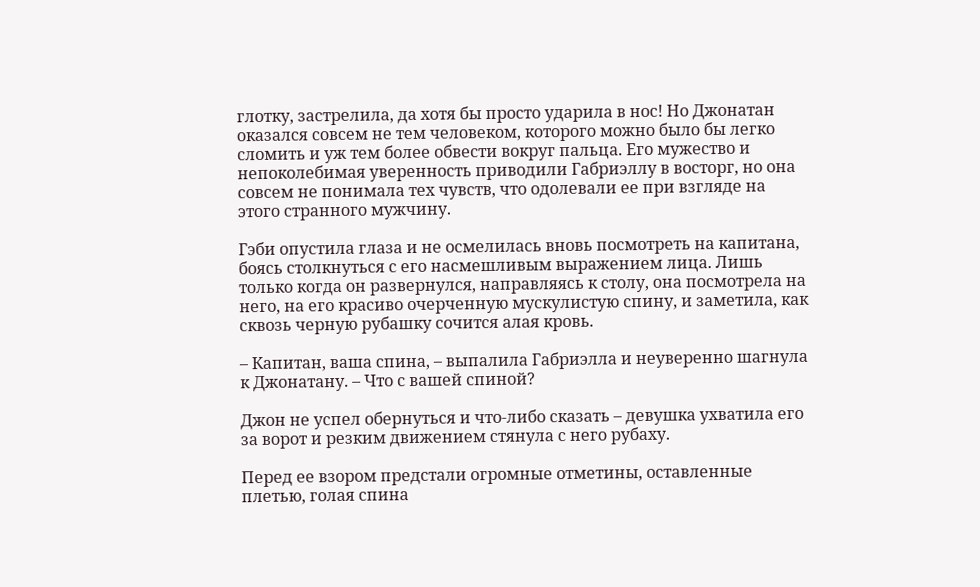глотку, застрелила, да хотя бы просто ударила в нос! Но Джонатан оказался совсем не тем человеком, которого можно было бы легко сломить и уж тем более обвести вокруг пальца. Его мужество и непоколебимая уверенность приводили Габриэллу в восторг, но она совсем не понимала тех чувств, что одолевали ее при взгляде на этого странного мужчину.

Гэби опустила глаза и не осмелилась вновь посмотреть на капитана, боясь столкнуться с его насмешливым выражением лица. Лишь только когда он развернулся, направляясь к столу, она посмотрела на него, на его красиво очерченную мускулистую спину, и заметила, как сквозь черную рубашку сочится алая кровь.

– Капитан, ваша спина, – выпалила Габриэлла и неуверенно шагнула к Джонатану. – Что с вашей спиной?

Джон не успел обернуться и что-либо сказать – девушка ухватила его за ворот и резким движением стянула с него рубаху.

Перед ее взором предстали огромные отметины, оставленные плетью, голая спина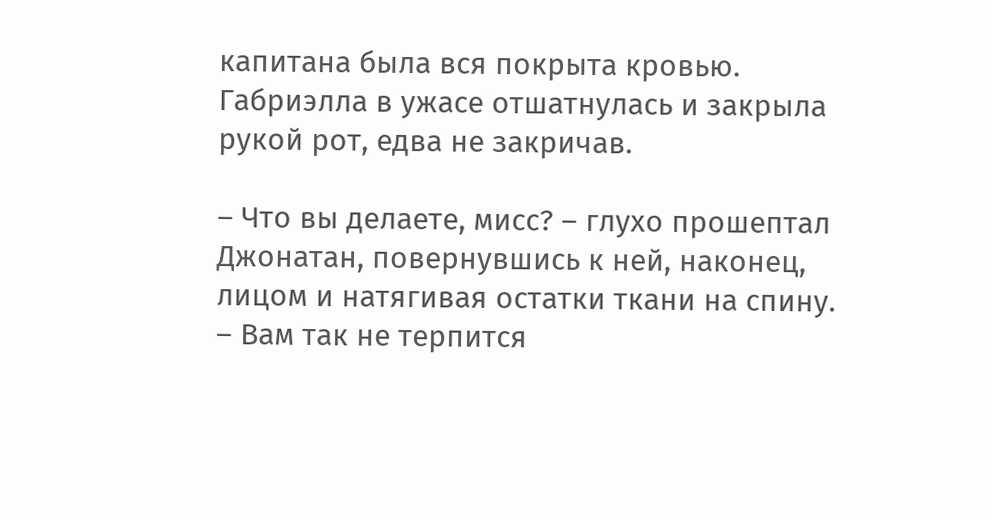капитана была вся покрыта кровью. Габриэлла в ужасе отшатнулась и закрыла рукой рот, едва не закричав.

– Что вы делаете, мисс? – глухо прошептал Джонатан, повернувшись к ней, наконец, лицом и натягивая остатки ткани на спину. – Вам так не терпится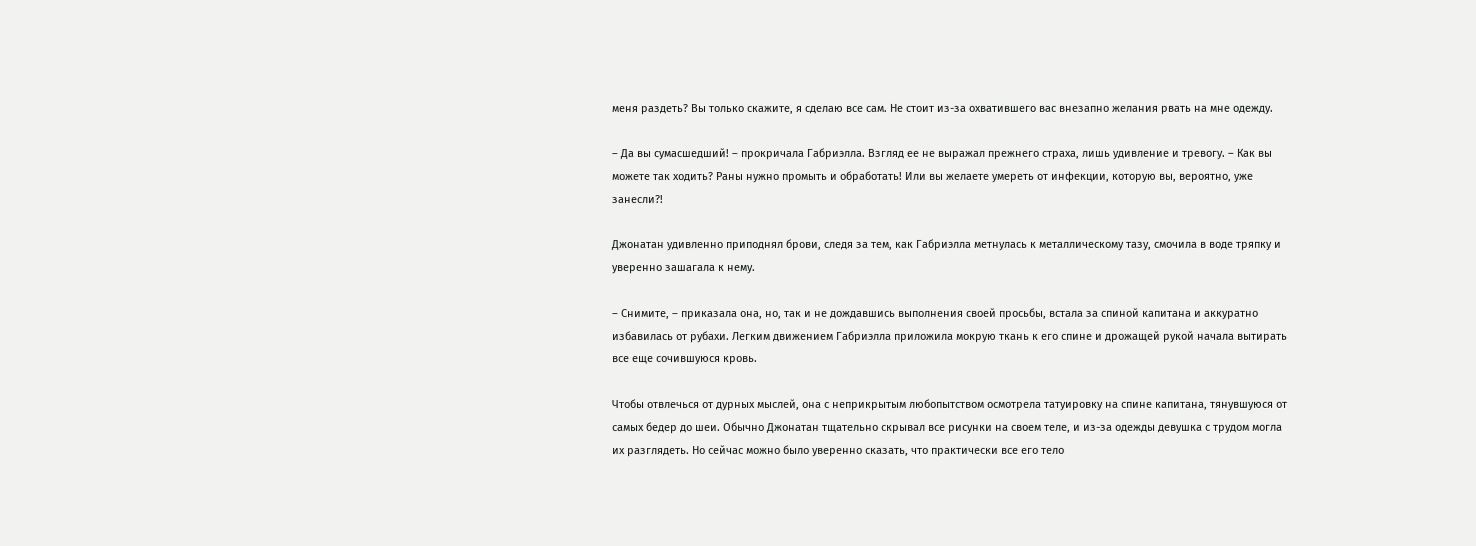меня раздеть? Вы только скажите, я сделаю все сам. Не стоит из-за охватившего вас внезапно желания рвать на мне одежду.

– Да вы сумасшедший! – прокричала Габриэлла. Взгляд ее не выражал прежнего страха, лишь удивление и тревогу. – Как вы можете так ходить? Раны нужно промыть и обработать! Или вы желаете умереть от инфекции, которую вы, вероятно, уже занесли?!

Джонатан удивленно приподнял брови, следя за тем, как Габриэлла метнулась к металлическому тазу, смочила в воде тряпку и уверенно зашагала к нему.

– Снимите, – приказала она, но, так и не дождавшись выполнения своей просьбы, встала за спиной капитана и аккуратно избавилась от рубахи. Легким движением Габриэлла приложила мокрую ткань к его спине и дрожащей рукой начала вытирать все еще сочившуюся кровь.

Чтобы отвлечься от дурных мыслей, она с неприкрытым любопытством осмотрела татуировку на спине капитана, тянувшуюся от самых бедер до шеи. Обычно Джонатан тщательно скрывал все рисунки на своем теле, и из-за одежды девушка с трудом могла их разглядеть. Но сейчас можно было уверенно сказать, что практически все его тело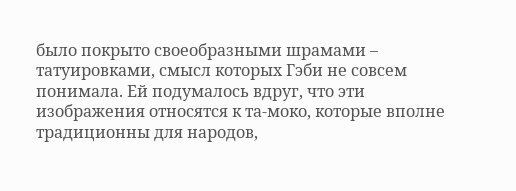было покрыто своеобразными шрамами – татуировками, смысл которых Гэби не совсем понимала. Ей подумалось вдруг, что эти изображения относятся к та-моко, которые вполне традиционны для народов,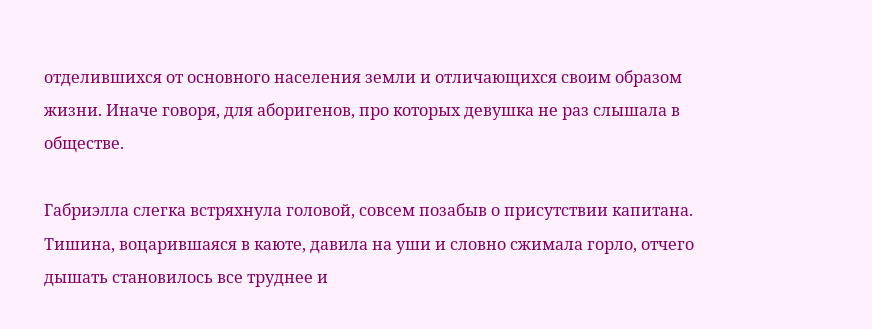отделившихся от основного населения земли и отличающихся своим образом жизни. Иначе говоря, для аборигенов, про которых девушка не раз слышала в обществе.

Габриэлла слегка встряхнула головой, совсем позабыв о присутствии капитана. Тишина, воцарившаяся в каюте, давила на уши и словно сжимала горло, отчего дышать становилось все труднее и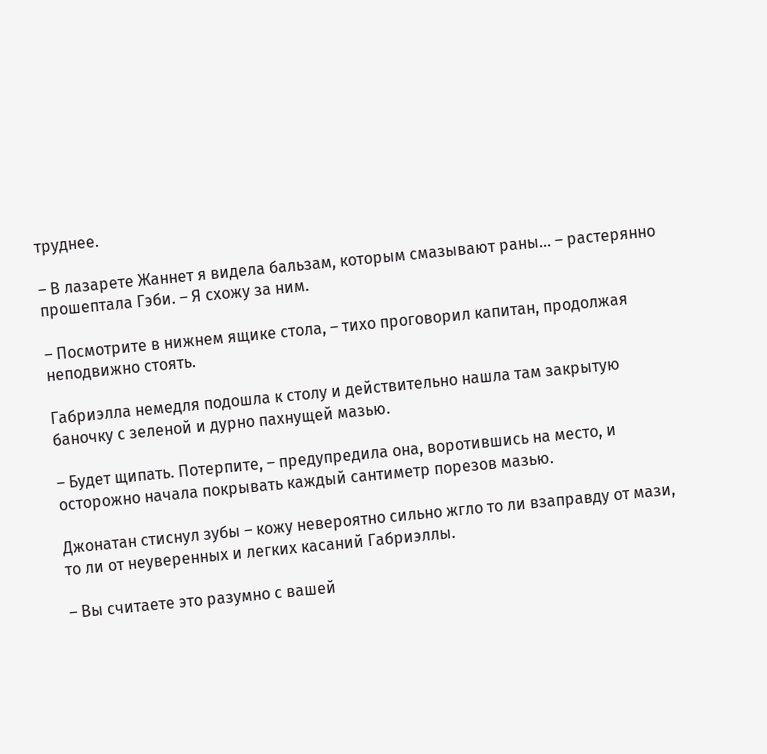труднее.

– В лазарете Жаннет я видела бальзам, которым смазывают раны... – растерянно прошептала Гэби. – Я схожу за ним.

– Посмотрите в нижнем ящике стола, – тихо проговорил капитан, продолжая неподвижно стоять.

Габриэлла немедля подошла к столу и действительно нашла там закрытую баночку с зеленой и дурно пахнущей мазью.

– Будет щипать. Потерпите, – предупредила она, воротившись на место, и осторожно начала покрывать каждый сантиметр порезов мазью.

Джонатан стиснул зубы – кожу невероятно сильно жгло то ли взаправду от мази, то ли от неуверенных и легких касаний Габриэллы.

– Вы считаете это разумно с вашей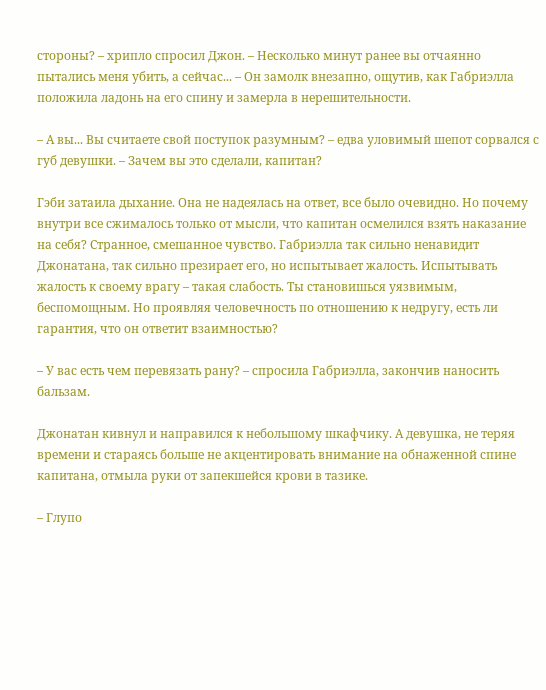стороны? – хрипло спросил Джон. – Несколько минут ранее вы отчаянно пытались меня убить, а сейчас... – Он замолк внезапно, ощутив, как Габриэлла положила ладонь на его спину и замерла в нерешительности.

– А вы... Вы считаете свой поступок разумным? – едва уловимый шепот сорвался с губ девушки. – Зачем вы это сделали, капитан?

Гэби затаила дыхание. Она не надеялась на ответ, все было очевидно. Но почему внутри все сжималось только от мысли, что капитан осмелился взять наказание на себя? Странное, смешанное чувство. Габриэлла так сильно ненавидит Джонатана, так сильно презирает его, но испытывает жалость. Испытывать жалость к своему врагу – такая слабость. Ты становишься уязвимым, беспомощным. Но проявляя человечность по отношению к недругу, есть ли гарантия, что он ответит взаимностью?

– У вас есть чем перевязать рану? – спросила Габриэлла, закончив наносить бальзам.

Джонатан кивнул и направился к небольшому шкафчику. А девушка, не теряя времени и стараясь больше не акцентировать внимание на обнаженной спине капитана, отмыла руки от запекшейся крови в тазике.

– Глупо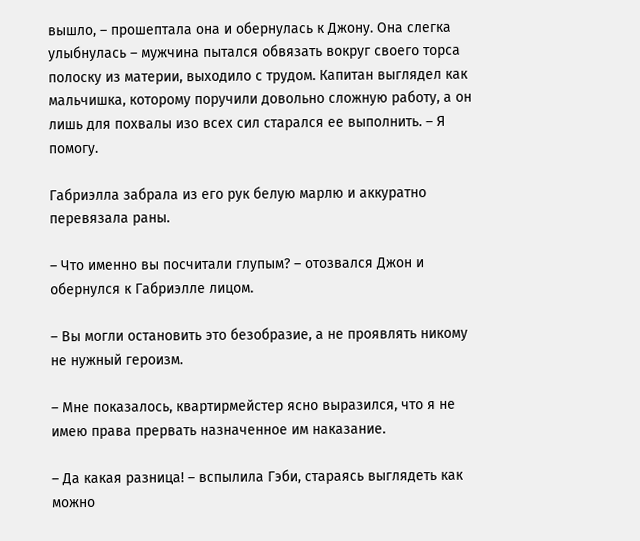вышло, – прошептала она и обернулась к Джону. Она слегка улыбнулась – мужчина пытался обвязать вокруг своего торса полоску из материи, выходило с трудом. Капитан выглядел как мальчишка, которому поручили довольно сложную работу, а он лишь для похвалы изо всех сил старался ее выполнить. – Я помогу.

Габриэлла забрала из его рук белую марлю и аккуратно перевязала раны.

– Что именно вы посчитали глупым? – отозвался Джон и обернулся к Габриэлле лицом.

– Вы могли остановить это безобразие, а не проявлять никому не нужный героизм.

– Мне показалось, квартирмейстер ясно выразился, что я не имею права прервать назначенное им наказание.

– Да какая разница! – вспылила Гэби, стараясь выглядеть как можно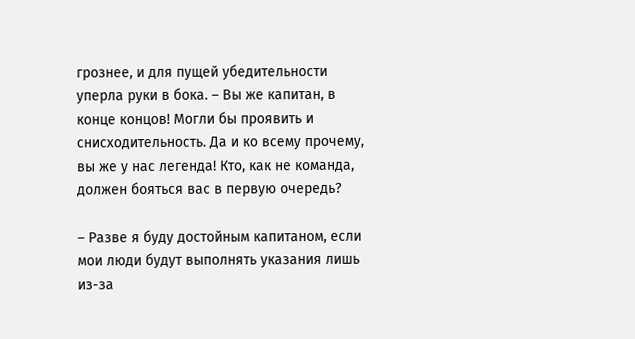грознее, и для пущей убедительности уперла руки в бока. – Вы же капитан, в конце концов! Могли бы проявить и снисходительность. Да и ко всему прочему, вы же у нас легенда! Кто, как не команда, должен бояться вас в первую очередь?

– Разве я буду достойным капитаном, если мои люди будут выполнять указания лишь из-за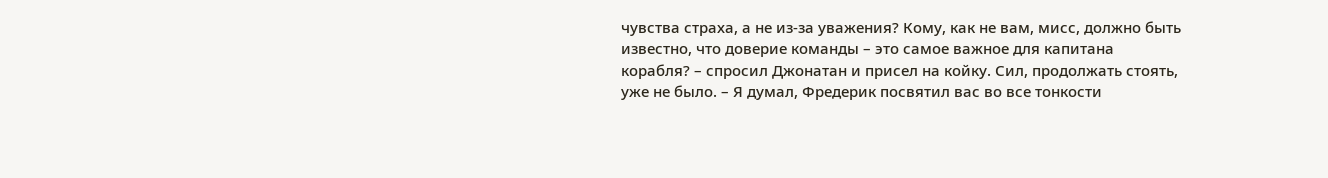чувства страха, а не из-за уважения? Кому, как не вам, мисс, должно быть известно, что доверие команды – это самое важное для капитана корабля? – спросил Джонатан и присел на койку. Сил, продолжать стоять, уже не было. – Я думал, Фредерик посвятил вас во все тонкости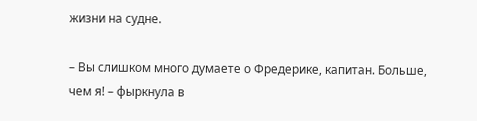жизни на судне.

– Вы слишком много думаете о Фредерике, капитан. Больше, чем я! – фыркнула в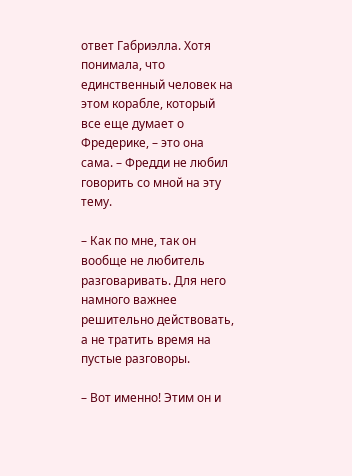ответ Габриэлла. Хотя понимала, что единственный человек на этом корабле, который все еще думает о Фредерике, – это она сама. – Фредди не любил говорить со мной на эту тему.

– Как по мне, так он вообще не любитель разговаривать. Для него намного важнее решительно действовать, а не тратить время на пустые разговоры.

– Вот именно! Этим он и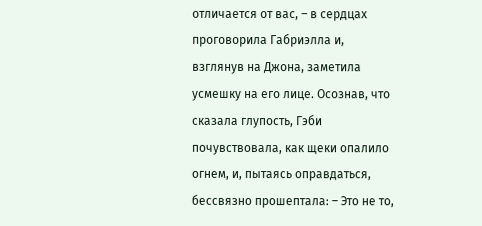отличается от вас, – в сердцах проговорила Габриэлла и, взглянув на Джона, заметила усмешку на его лице. Осознав, что сказала глупость, Гэби почувствовала, как щеки опалило огнем, и, пытаясь оправдаться, бессвязно прошептала: – Это не то,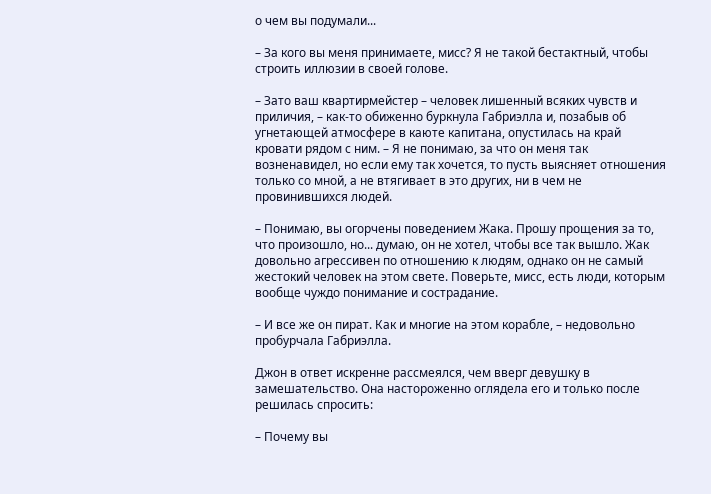о чем вы подумали...

– За кого вы меня принимаете, мисс? Я не такой бестактный, чтобы строить иллюзии в своей голове.

– Зато ваш квартирмейстер – человек лишенный всяких чувств и приличия, – как-то обиженно буркнула Габриэлла и, позабыв об угнетающей атмосфере в каюте капитана, опустилась на край кровати рядом с ним. – Я не понимаю, за что он меня так возненавидел, но если ему так хочется, то пусть выясняет отношения только со мной, а не втягивает в это других, ни в чем не провинившихся людей.

– Понимаю, вы огорчены поведением Жака. Прошу прощения за то, что произошло, но... думаю, он не хотел, чтобы все так вышло. Жак довольно агрессивен по отношению к людям, однако он не самый жестокий человек на этом свете. Поверьте, мисс, есть люди, которым вообще чуждо понимание и сострадание.

– И все же он пират. Как и многие на этом корабле, – недовольно пробурчала Габриэлла.

Джон в ответ искренне рассмеялся, чем вверг девушку в замешательство. Она настороженно оглядела его и только после решилась спросить:

– Почему вы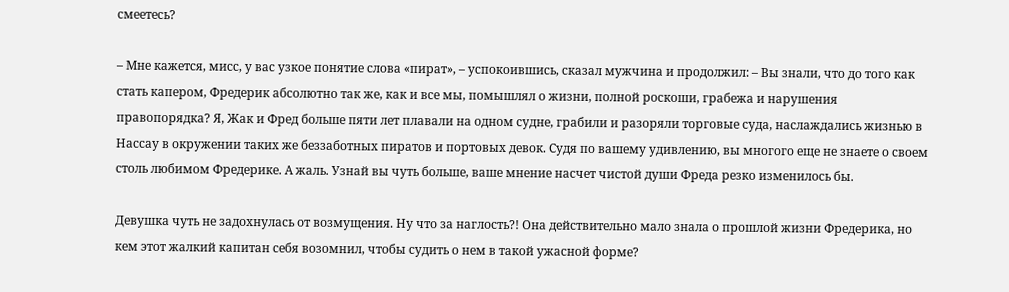смеетесь?

– Мне кажется, мисс, у вас узкое понятие слова «пират», – успокоившись, сказал мужчина и продолжил: – Вы знали, что до того как стать капером, Фредерик абсолютно так же, как и все мы, помышлял о жизни, полной роскоши, грабежа и нарушения правопорядка? Я, Жак и Фред больше пяти лет плавали на одном судне, грабили и разоряли торговые суда, наслаждались жизнью в Нассау в окружении таких же беззаботных пиратов и портовых девок. Судя по вашему удивлению, вы многого еще не знаете о своем столь любимом Фредерике. А жаль. Узнай вы чуть больше, ваше мнение насчет чистой души Фреда резко изменилось бы.

Девушка чуть не задохнулась от возмущения. Ну что за наглость?! Она действительно мало знала о прошлой жизни Фредерика, но кем этот жалкий капитан себя возомнил, чтобы судить о нем в такой ужасной форме?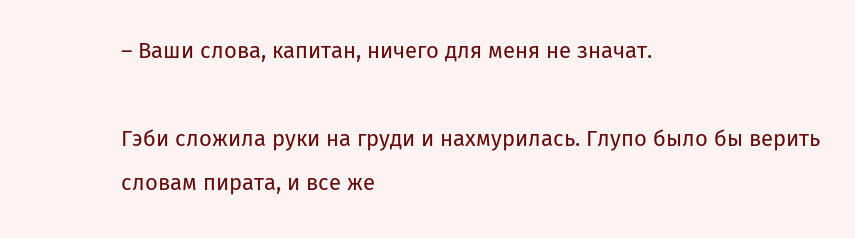– Ваши слова, капитан, ничего для меня не значат.

Гэби сложила руки на груди и нахмурилась. Глупо было бы верить словам пирата, и все же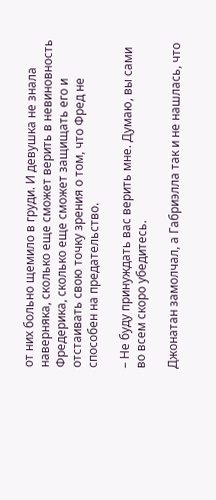от них больно щемило в груди. И девушка не знала наверняка, сколько еще сможет верить в невиновность Фредерика, сколько еще сможет защищать его и отстаивать свою точку зрения о том, что Фред не способен на предательство.

– Не буду принуждать вас верить мне. Думаю, вы сами во всем скоро убедитесь.

Джонатан замолчал, а Габриэлла так и не нашлась, что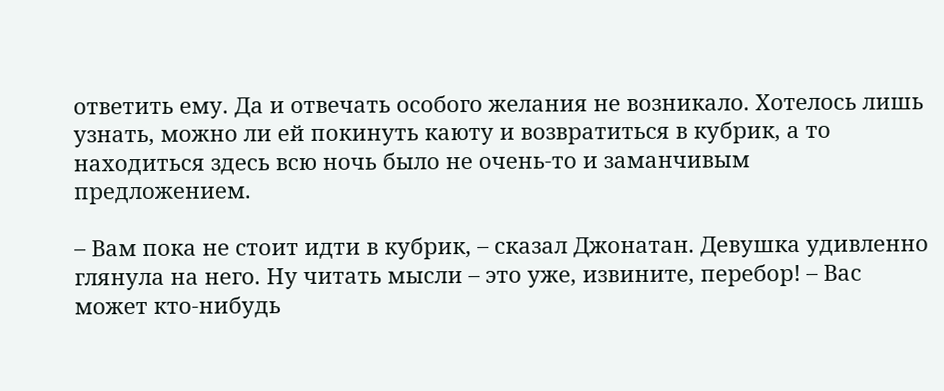ответить ему. Да и отвечать особого желания не возникало. Хотелось лишь узнать, можно ли ей покинуть каюту и возвратиться в кубрик, а то находиться здесь всю ночь было не очень-то и заманчивым предложением.

– Вам пока не стоит идти в кубрик, – сказал Джонатан. Девушка удивленно глянула на него. Ну читать мысли – это уже, извините, перебор! – Вас может кто-нибудь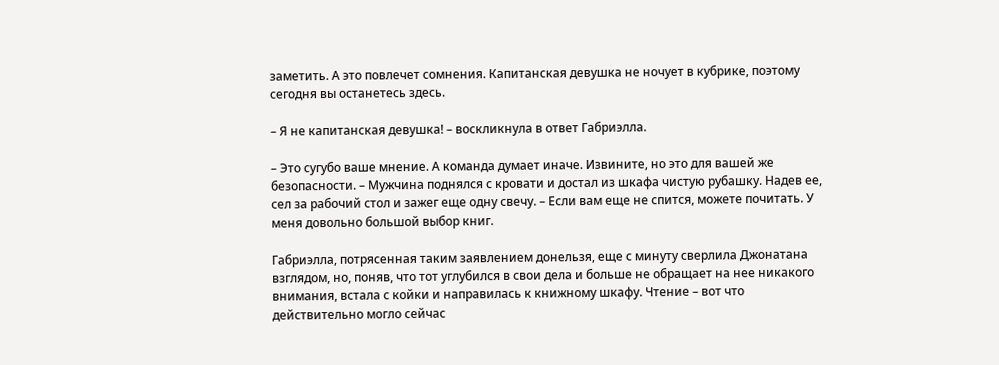заметить. А это повлечет сомнения. Капитанская девушка не ночует в кубрике, поэтому сегодня вы останетесь здесь.

– Я не капитанская девушка! – воскликнула в ответ Габриэлла.

– Это сугубо ваше мнение. А команда думает иначе. Извините, но это для вашей же безопасности. – Мужчина поднялся с кровати и достал из шкафа чистую рубашку. Надев ее, сел за рабочий стол и зажег еще одну свечу. – Если вам еще не спится, можете почитать. У меня довольно большой выбор книг.

Габриэлла, потрясенная таким заявлением донельзя, еще с минуту сверлила Джонатана взглядом, но, поняв, что тот углубился в свои дела и больше не обращает на нее никакого внимания, встала с койки и направилась к книжному шкафу. Чтение – вот что действительно могло сейчас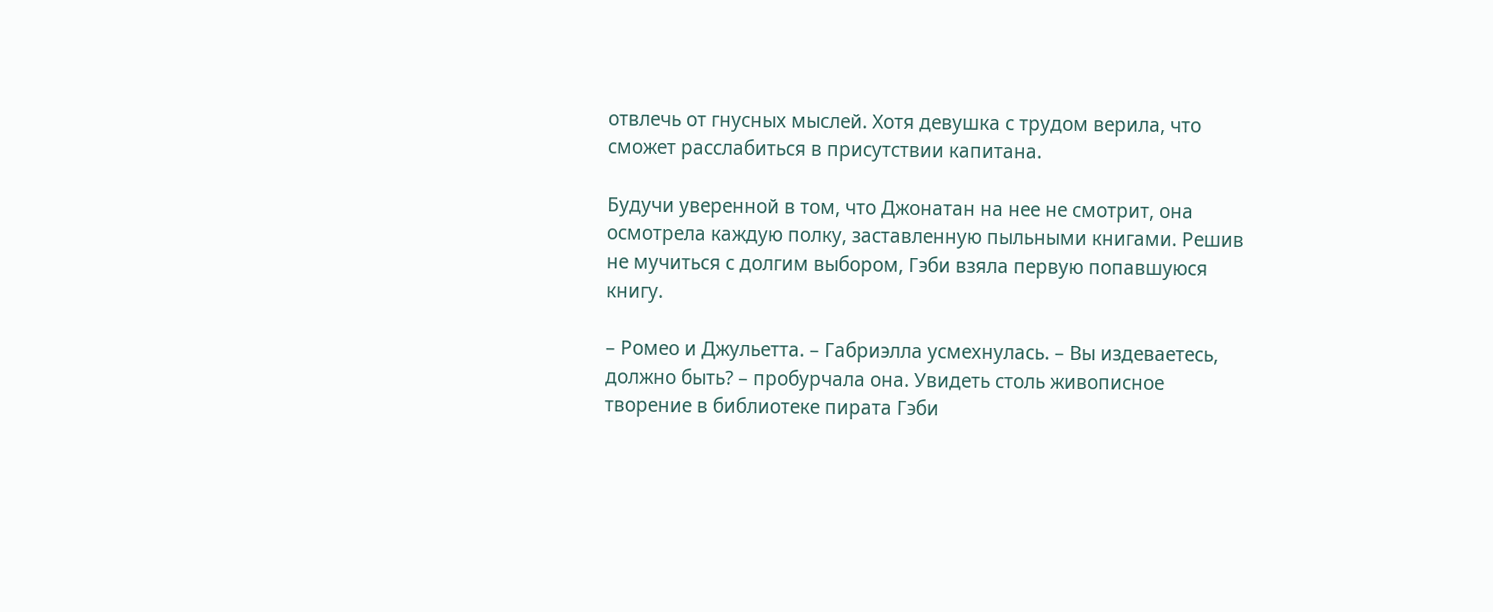отвлечь от гнусных мыслей. Хотя девушка с трудом верила, что сможет расслабиться в присутствии капитана.

Будучи уверенной в том, что Джонатан на нее не смотрит, она осмотрела каждую полку, заставленную пыльными книгами. Решив не мучиться с долгим выбором, Гэби взяла первую попавшуюся книгу.

– Ромео и Джульетта. – Габриэлла усмехнулась. – Вы издеваетесь, должно быть? – пробурчала она. Увидеть столь живописное творение в библиотеке пирата Гэби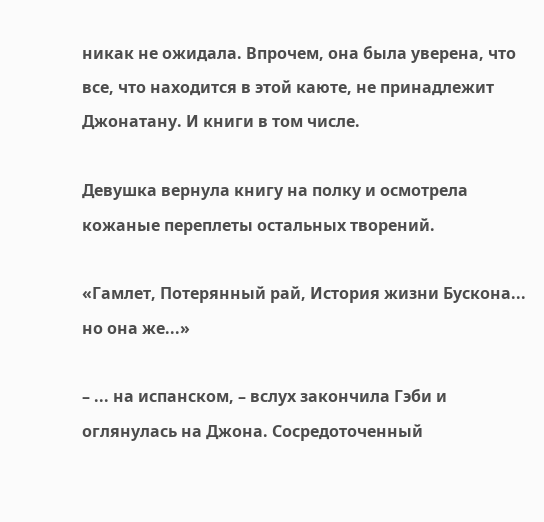никак не ожидала. Впрочем, она была уверена, что все, что находится в этой каюте, не принадлежит Джонатану. И книги в том числе.

Девушка вернула книгу на полку и осмотрела кожаные переплеты остальных творений.

«Гамлет, Потерянный рай, История жизни Бускона... но она же...»

– ... на испанском, – вслух закончила Гэби и оглянулась на Джона. Сосредоточенный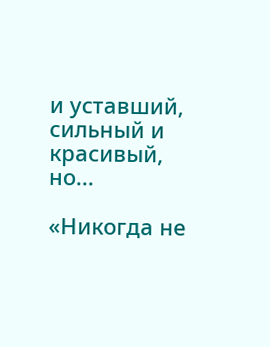и уставший, сильный и красивый, но...

«Никогда не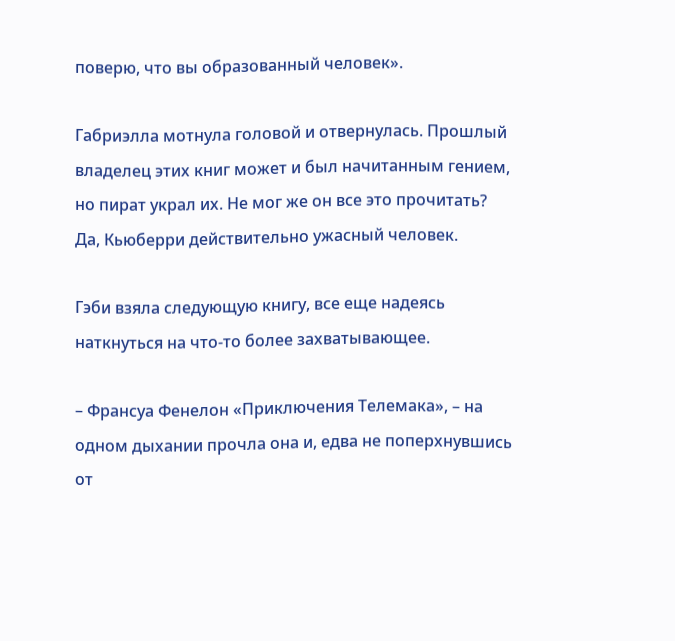поверю, что вы образованный человек».

Габриэлла мотнула головой и отвернулась. Прошлый владелец этих книг может и был начитанным гением, но пират украл их. Не мог же он все это прочитать? Да, Кьюберри действительно ужасный человек.

Гэби взяла следующую книгу, все еще надеясь наткнуться на что-то более захватывающее.

– Франсуа Фенелон «Приключения Телемака», – на одном дыхании прочла она и, едва не поперхнувшись от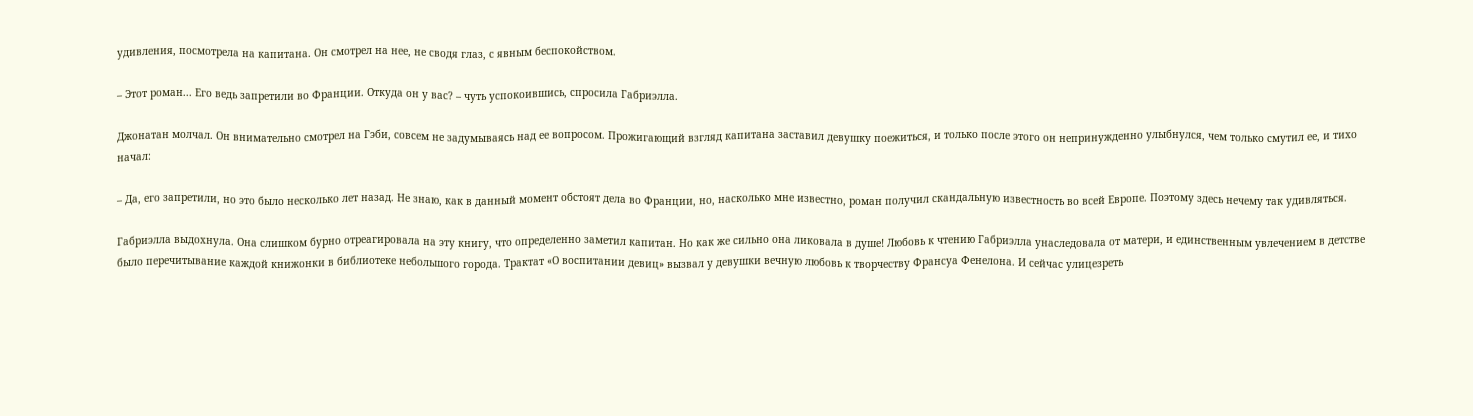удивления, посмотрела на капитана. Он смотрел на нее, не сводя глаз, с явным беспокойством.

– Этот роман... Его ведь запретили во Франции. Откуда он у вас? – чуть успокоившись, спросила Габриэлла.

Джонатан молчал. Он внимательно смотрел на Гэби, совсем не задумываясь над ее вопросом. Прожигающий взгляд капитана заставил девушку поежиться, и только после этого он непринужденно улыбнулся, чем только смутил ее, и тихо начал:

– Да, его запретили, но это было несколько лет назад. Не знаю, как в данный момент обстоят дела во Франции, но, насколько мне известно, роман получил скандальную известность во всей Европе. Поэтому здесь нечему так удивляться.

Габриэлла выдохнула. Она слишком бурно отреагировала на эту книгу, что определенно заметил капитан. Но как же сильно она ликовала в душе! Любовь к чтению Габриэлла унаследовала от матери, и единственным увлечением в детстве было перечитывание каждой книжонки в библиотеке небольшого города. Трактат «О воспитании девиц» вызвал у девушки вечную любовь к творчеству Франсуа Фенелона. И сейчас улицезреть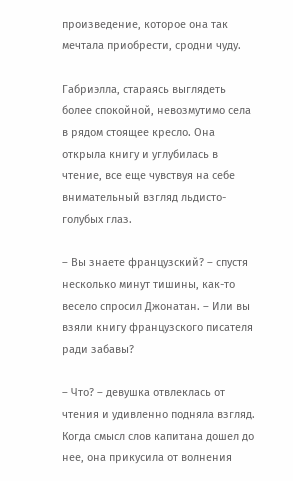произведение, которое она так мечтала приобрести, сродни чуду.

Габриэлла, стараясь выглядеть более спокойной, невозмутимо села в рядом стоящее кресло. Она открыла книгу и углубилась в чтение, все еще чувствуя на себе внимательный взгляд льдисто-голубых глаз.

– Вы знаете французский? – спустя несколько минут тишины, как-то весело спросил Джонатан. – Или вы взяли книгу французского писателя ради забавы?

– Что? – девушка отвлеклась от чтения и удивленно подняла взгляд. Когда смысл слов капитана дошел до нее, она прикусила от волнения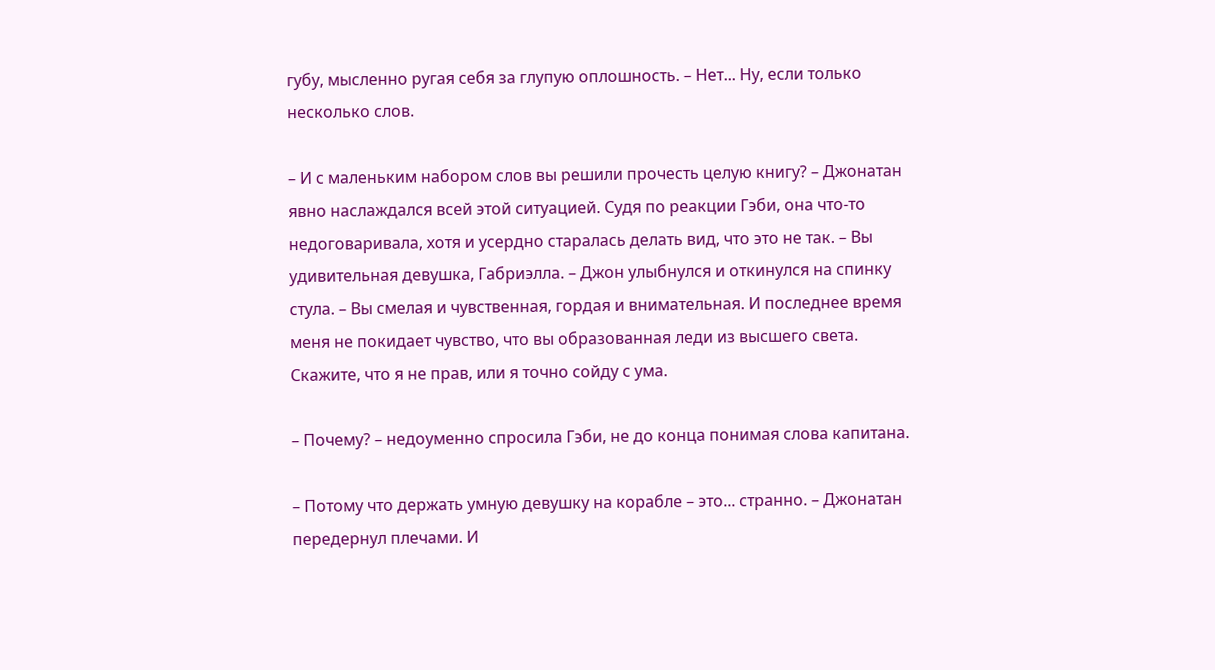губу, мысленно ругая себя за глупую оплошность. – Нет... Ну, если только несколько слов.

– И с маленьким набором слов вы решили прочесть целую книгу? – Джонатан явно наслаждался всей этой ситуацией. Судя по реакции Гэби, она что-то недоговаривала, хотя и усердно старалась делать вид, что это не так. – Вы удивительная девушка, Габриэлла. – Джон улыбнулся и откинулся на спинку стула. – Вы смелая и чувственная, гордая и внимательная. И последнее время меня не покидает чувство, что вы образованная леди из высшего света. Скажите, что я не прав, или я точно сойду с ума.

– Почему? – недоуменно спросила Гэби, не до конца понимая слова капитана.

– Потому что держать умную девушку на корабле – это... странно. – Джонатан передернул плечами. И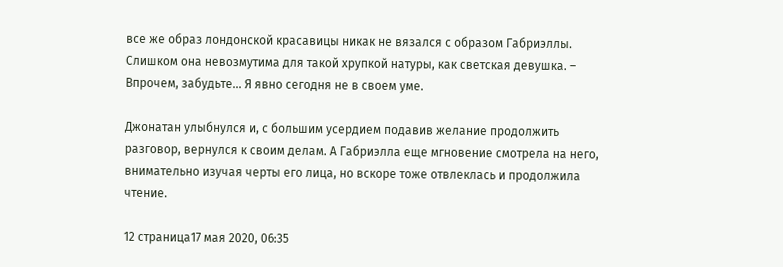все же образ лондонской красавицы никак не вязался с образом Габриэллы. Слишком она невозмутима для такой хрупкой натуры, как светская девушка. – Впрочем, забудьте... Я явно сегодня не в своем уме.

Джонатан улыбнулся и, с большим усердием подавив желание продолжить разговор, вернулся к своим делам. А Габриэлла еще мгновение смотрела на него, внимательно изучая черты его лица, но вскоре тоже отвлеклась и продолжила чтение.

12 страница17 мая 2020, 06:35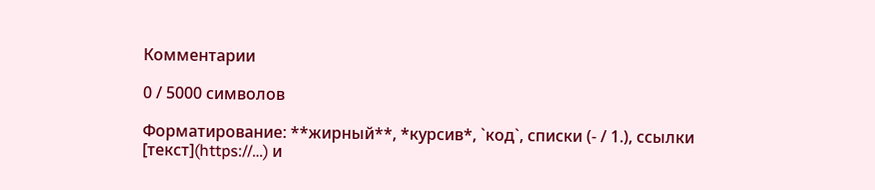Комментарии

0 / 5000 символов

Форматирование: **жирный**, *курсив*, `код`, списки (- / 1.), ссылки [текст](https://…) и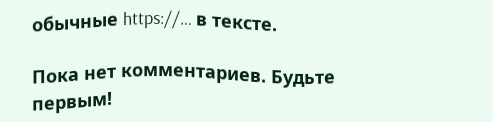обычные https://… в тексте.

Пока нет комментариев. Будьте первым!